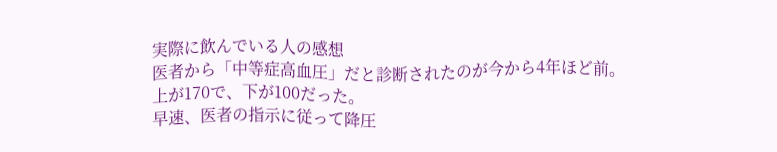実際に飲んでいる人の感想
医者から「中等症高血圧」だと診断されたのが今から4年ほど前。
上が170で、下が100だった。
早速、医者の指示に従って降圧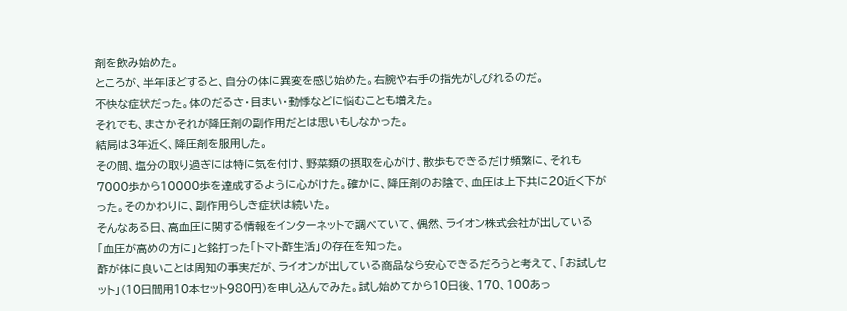剤を飲み始めた。
ところが、半年ほどすると、自分の体に異変を感じ始めた。右腕や右手の指先がしびれるのだ。
不快な症状だった。体のだるさ・目まい・動悸などに悩むことも増えた。
それでも、まさかそれが降圧剤の副作用だとは思いもしなかった。
結局は3年近く、降圧剤を服用した。
その間、塩分の取り過ぎには特に気を付け、野菜類の摂取を心がけ、散歩もできるだけ頻繁に、それも7000歩から10000歩を達成するように心がけた。確かに、降圧剤のお陰で、血圧は上下共に20近く下がった。そのかわりに、副作用らしき症状は続いた。
そんなある日、高血圧に関する情報をインターネットで調べていて、偶然、ライオン株式会社が出している「血圧が高めの方に」と銘打った「トマト酢生活」の存在を知った。
酢が体に良いことは周知の事実だが、ライオンが出している商品なら安心できるだろうと考えて、「お試しセット」(10日間用10本セット980円)を申し込んでみた。試し始めてから10日後、170、100あっ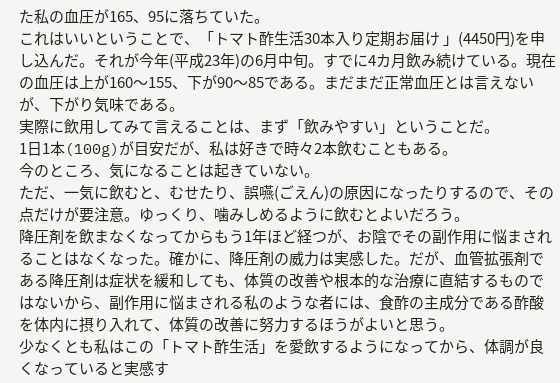た私の血圧が165、95に落ちていた。
これはいいということで、「トマト酢生活30本入り定期お届け 」(4450円)を申し込んだ。それが今年(平成23年)の6月中旬。すでに4カ月飲み続けている。現在の血圧は上が160〜155、下が90〜85である。まだまだ正常血圧とは言えないが、下がり気味である。
実際に飲用してみて言えることは、まず「飲みやすい」ということだ。
1日1本(100g)が目安だが、私は好きで時々2本飲むこともある。
今のところ、気になることは起きていない。
ただ、一気に飲むと、むせたり、誤嚥(ごえん)の原因になったりするので、その点だけが要注意。ゆっくり、噛みしめるように飲むとよいだろう。
降圧剤を飲まなくなってからもう1年ほど経つが、お陰でその副作用に悩まされることはなくなった。確かに、降圧剤の威力は実感した。だが、血管拡張剤である降圧剤は症状を緩和しても、体質の改善や根本的な治療に直結するものではないから、副作用に悩まされる私のような者には、食酢の主成分である酢酸を体内に摂り入れて、体質の改善に努力するほうがよいと思う。
少なくとも私はこの「トマト酢生活」を愛飲するようになってから、体調が良くなっていると実感す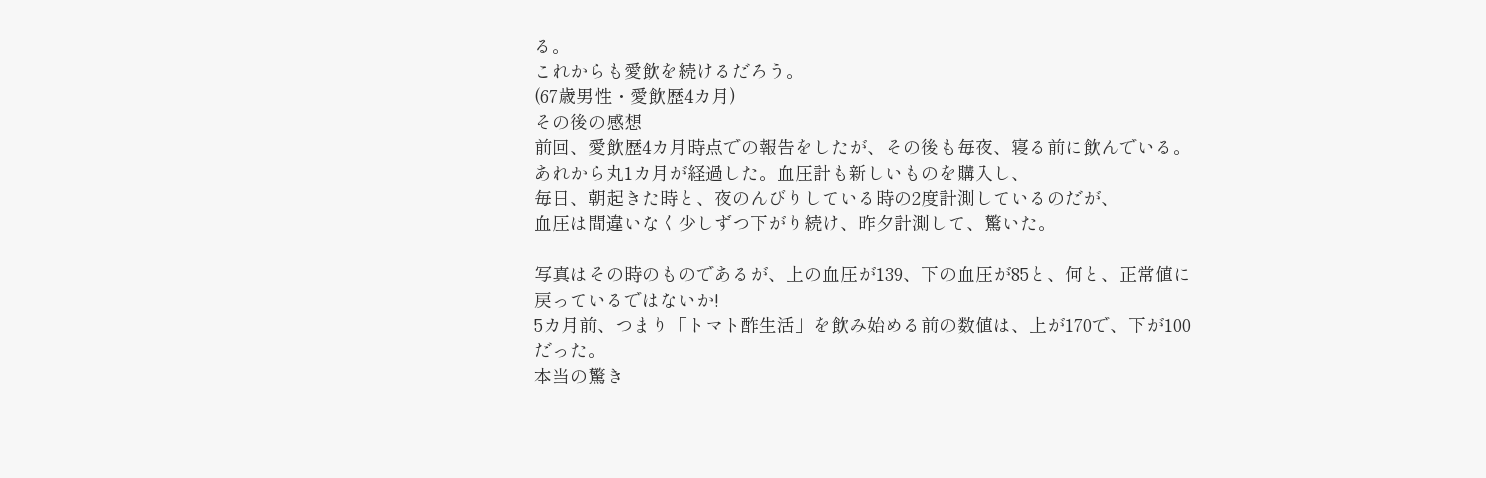る。
これからも愛飲を続けるだろう。
(67歳男性・愛飲歴4カ月)
その後の感想
前回、愛飲歴4カ月時点での報告をしたが、その後も毎夜、寝る前に飲んでいる。
あれから丸1カ月が経過した。血圧計も新しいものを購入し、
毎日、朝起きた時と、夜のんびりしている時の2度計測しているのだが、
血圧は間違いなく少しずつ下がり続け、昨夕計測して、驚いた。

写真はその時のものであるが、上の血圧が139、下の血圧が85と、何と、正常値に戻っているではないか!
5カ月前、つまり「トマト酢生活」を飲み始める前の数値は、上が170で、下が100だった。
本当の驚き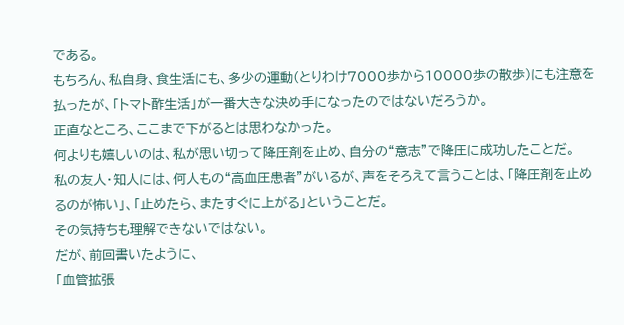である。
もちろん、私自身、食生活にも、多少の運動(とりわけ7000歩から10000歩の散歩)にも注意を払ったが、「トマト酢生活」が一番大きな決め手になったのではないだろうか。
正直なところ、ここまで下がるとは思わなかった。
何よりも嬉しいのは、私が思い切って降圧剤を止め、自分の“意志”で降圧に成功したことだ。
私の友人・知人には、何人もの“高血圧患者”がいるが、声をそろえて言うことは、「降圧剤を止めるのが怖い」、「止めたら、またすぐに上がる」ということだ。
その気持ちも理解できないではない。
だが、前回書いたように、
「血管拡張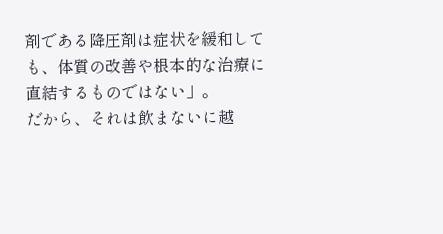剤である降圧剤は症状を緩和しても、体質の改善や根本的な治療に直結するものではない」。
だから、それは飲まないに越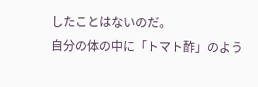したことはないのだ。
自分の体の中に「トマト酢」のよう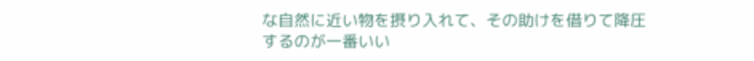な自然に近い物を摂り入れて、その助けを借りて降圧するのが一番いい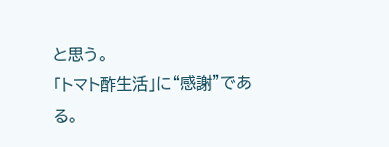と思う。
「トマト酢生活」に“感謝”である。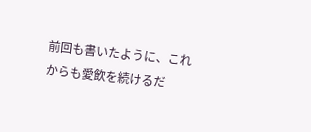前回も書いたように、これからも愛飲を続けるだ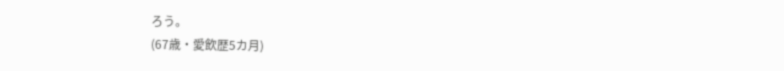ろう。
(67歳・愛飲歴5カ月)